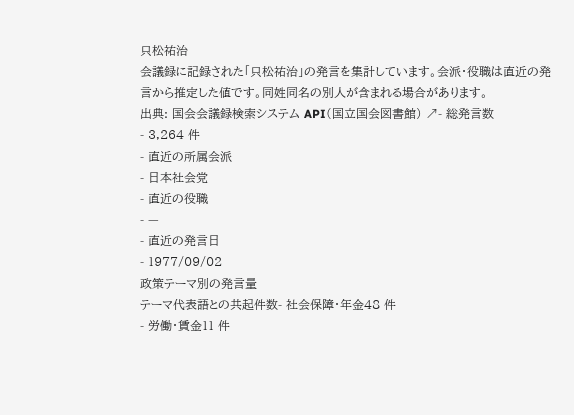只松祐治
会議録に記録された「只松祐治」の発言を集計しています。会派・役職は直近の発言から推定した値です。同姓同名の別人が含まれる場合があります。
出典: 国会会議録検索システム API(国立国会図書館) ↗- 総発言数
- 3,264 件
- 直近の所属会派
- 日本社会党
- 直近の役職
- —
- 直近の発言日
- 1977/09/02
政策テーマ別の発言量
テーマ代表語との共起件数- 社会保障・年金48 件
- 労働・賃金11 件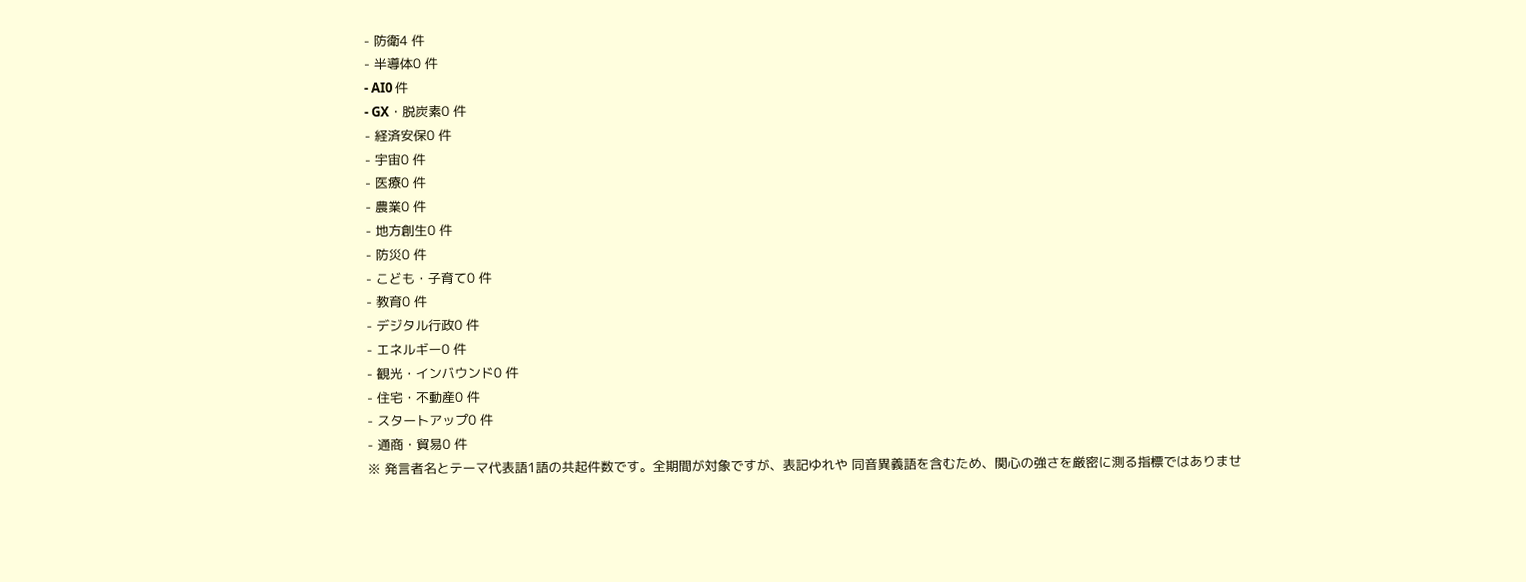- 防衛4 件
- 半導体0 件
- AI0 件
- GX・脱炭素0 件
- 経済安保0 件
- 宇宙0 件
- 医療0 件
- 農業0 件
- 地方創生0 件
- 防災0 件
- こども・子育て0 件
- 教育0 件
- デジタル行政0 件
- エネルギー0 件
- 観光・インバウンド0 件
- 住宅・不動産0 件
- スタートアップ0 件
- 通商・貿易0 件
※ 発言者名とテーマ代表語1語の共起件数です。全期間が対象ですが、表記ゆれや 同音異義語を含むため、関心の強さを厳密に測る指標ではありませ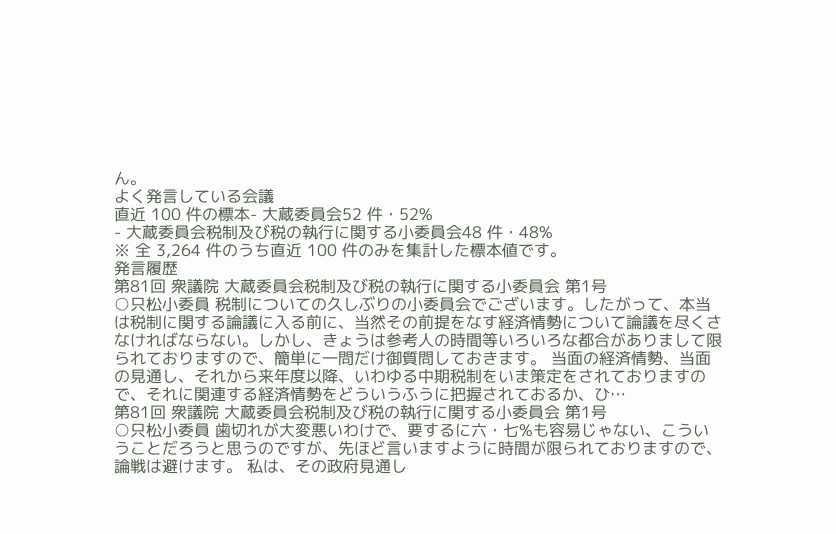ん。
よく発言している会議
直近 100 件の標本- 大蔵委員会52 件・52%
- 大蔵委員会税制及び税の執行に関する小委員会48 件・48%
※ 全 3,264 件のうち直近 100 件のみを集計した標本値です。
発言履歴
第81回 衆議院 大蔵委員会税制及び税の執行に関する小委員会 第1号
○只松小委員 税制についての久しぶりの小委員会でございます。したがって、本当は税制に関する論議に入る前に、当然その前提をなす経済情勢について論議を尽くさなければならない。しかし、きょうは参考人の時間等いろいろな都合がありまして限られておりますので、簡単に一問だけ御質問しておきます。 当面の経済情勢、当面の見通し、それから来年度以降、いわゆる中期税制をいま策定をされておりますので、それに関連する経済情勢をどういうふうに把握されておるか、ひ…
第81回 衆議院 大蔵委員会税制及び税の執行に関する小委員会 第1号
○只松小委員 歯切れが大変悪いわけで、要するに六・七%も容易じゃない、こういうことだろうと思うのですが、先ほど言いますように時間が限られておりますので、論戦は避けます。 私は、その政府見通し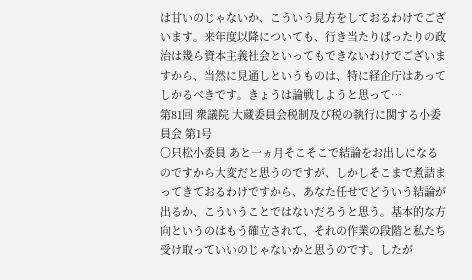は甘いのじゃないか、こういう見方をしておるわけでございます。来年度以降についても、行き当たりばったりの政治は幾ら資本主義社会といってもできないわけでございますから、当然に見通しというものは、特に経企庁はあってしかるべきです。きょうは論戦しようと思って…
第81回 衆議院 大蔵委員会税制及び税の執行に関する小委員会 第1号
○只松小委員 あと一ヵ月そこそこで結論をお出しになるのですから大変だと思うのですが、しかしそこまで煮詰まってきておるわけですから、あなた任せでどういう結論が出るか、こういうことではないだろうと思う。基本的な方向というのはもう確立されて、それの作業の段階と私たち受け取っていいのじゃないかと思うのです。したが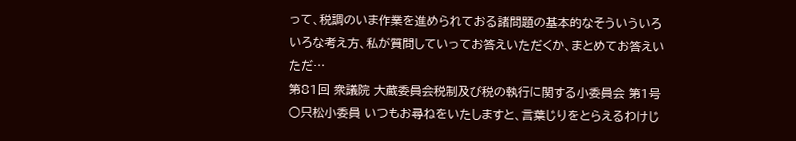って、税調のいま作業を進められておる諸問題の基本的なそういういろいろな考え方、私が質問していってお答えいただくか、まとめてお答えいただ…
第81回 衆議院 大蔵委員会税制及び税の執行に関する小委員会 第1号
○只松小委員 いつもお尋ねをいたしますと、言葉じりをとらえるわけじ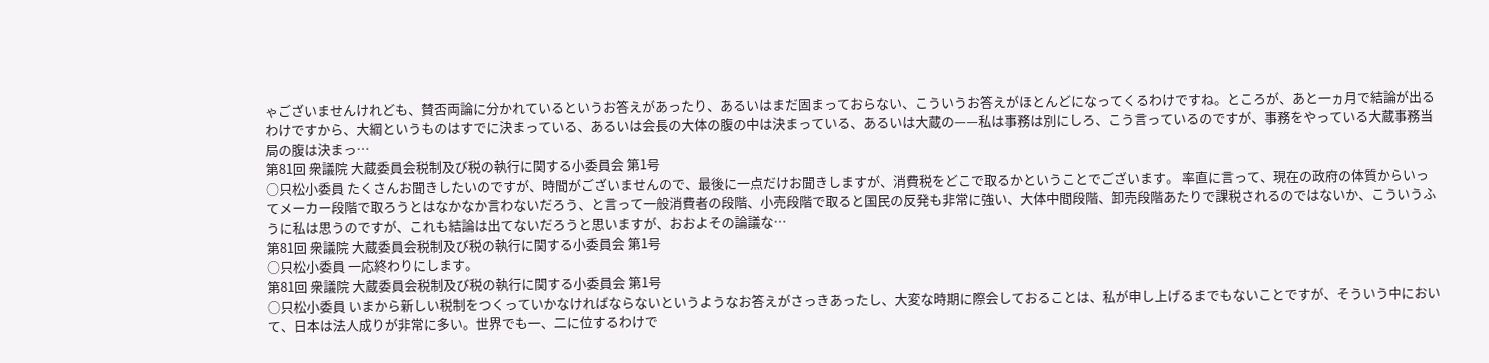ゃございませんけれども、賛否両論に分かれているというお答えがあったり、あるいはまだ固まっておらない、こういうお答えがほとんどになってくるわけですね。ところが、あと一ヵ月で結論が出るわけですから、大綱というものはすでに決まっている、あるいは会長の大体の腹の中は決まっている、あるいは大蔵の——私は事務は別にしろ、こう言っているのですが、事務をやっている大蔵事務当局の腹は決まっ…
第81回 衆議院 大蔵委員会税制及び税の執行に関する小委員会 第1号
○只松小委員 たくさんお聞きしたいのですが、時間がございませんので、最後に一点だけお聞きしますが、消費税をどこで取るかということでございます。 率直に言って、現在の政府の体質からいってメーカー段階で取ろうとはなかなか言わないだろう、と言って一般消費者の段階、小売段階で取ると国民の反発も非常に強い、大体中間段階、卸売段階あたりで課税されるのではないか、こういうふうに私は思うのですが、これも結論は出てないだろうと思いますが、おおよその論議な…
第81回 衆議院 大蔵委員会税制及び税の執行に関する小委員会 第1号
○只松小委員 一応終わりにします。
第81回 衆議院 大蔵委員会税制及び税の執行に関する小委員会 第1号
○只松小委員 いまから新しい税制をつくっていかなければならないというようなお答えがさっきあったし、大変な時期に際会しておることは、私が申し上げるまでもないことですが、そういう中において、日本は法人成りが非常に多い。世界でも一、二に位するわけで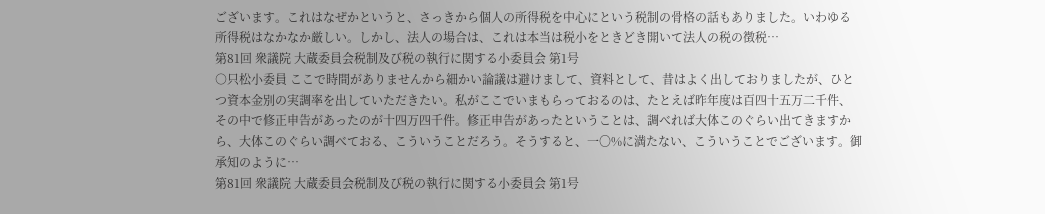ございます。これはなぜかというと、さっきから個人の所得税を中心にという税制の骨格の話もありました。いわゆる所得税はなかなか厳しい。しかし、法人の場合は、これは本当は税小をときどき開いて法人の税の徴税…
第81回 衆議院 大蔵委員会税制及び税の執行に関する小委員会 第1号
○只松小委員 ここで時間がありませんから細かい論議は避けまして、資料として、昔はよく出しておりましたが、ひとつ資本金別の実調率を出していただきたい。私がここでいまもらっておるのは、たとえば昨年度は百四十五万二千件、その中で修正申告があったのが十四万四千件。修正申告があったということは、調べれば大体このぐらい出てきますから、大体このぐらい調べておる、こういうことだろう。そうすると、一〇%に満たない、こういうことでございます。御承知のように…
第81回 衆議院 大蔵委員会税制及び税の執行に関する小委員会 第1号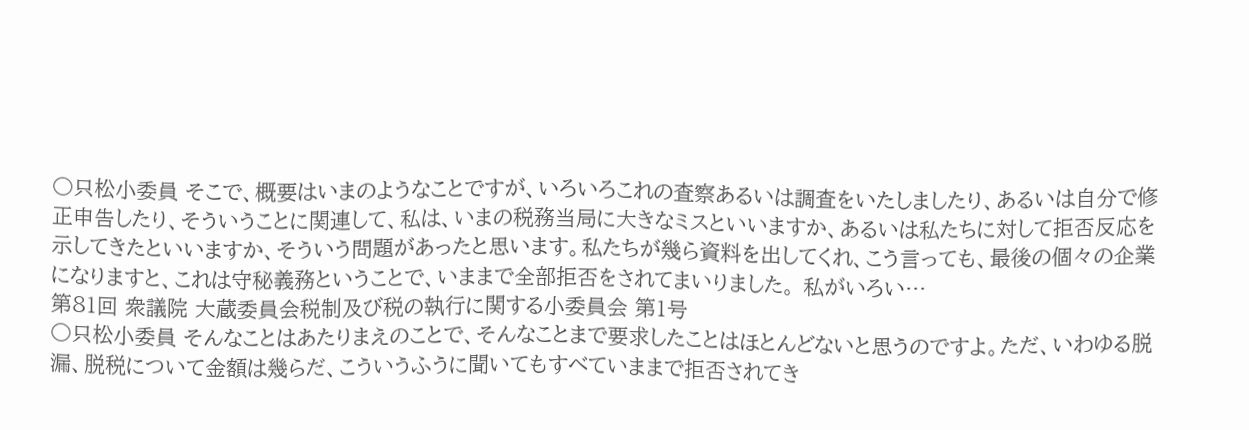○只松小委員 そこで、概要はいまのようなことですが、いろいろこれの査察あるいは調査をいたしましたり、あるいは自分で修正申告したり、そういうことに関連して、私は、いまの税務当局に大きなミスといいますか、あるいは私たちに対して拒否反応を示してきたといいますか、そういう問題があったと思います。私たちが幾ら資料を出してくれ、こう言っても、最後の個々の企業になりますと、これは守秘義務ということで、いままで全部拒否をされてまいりました。 私がいろい…
第81回 衆議院 大蔵委員会税制及び税の執行に関する小委員会 第1号
○只松小委員 そんなことはあたりまえのことで、そんなことまで要求したことはほとんどないと思うのですよ。ただ、いわゆる脱漏、脱税について金額は幾らだ、こういうふうに聞いてもすべていままで拒否されてき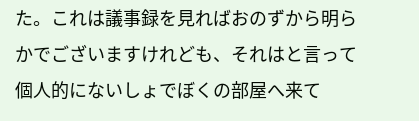た。これは議事録を見ればおのずから明らかでございますけれども、それはと言って個人的にないしょでぼくの部屋へ来て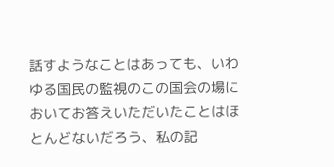話すようなことはあっても、いわゆる国民の監視のこの国会の場においてお答えいただいたことはほとんどないだろう、私の記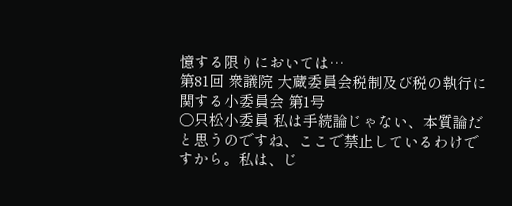憶する限りにおいては…
第81回 衆議院 大蔵委員会税制及び税の執行に関する小委員会 第1号
○只松小委員 私は手続論じゃない、本質論だと思うのですね、ここで禁止しているわけですから。私は、じ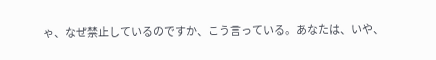ゃ、なぜ禁止しているのですか、こう言っている。あなたは、いや、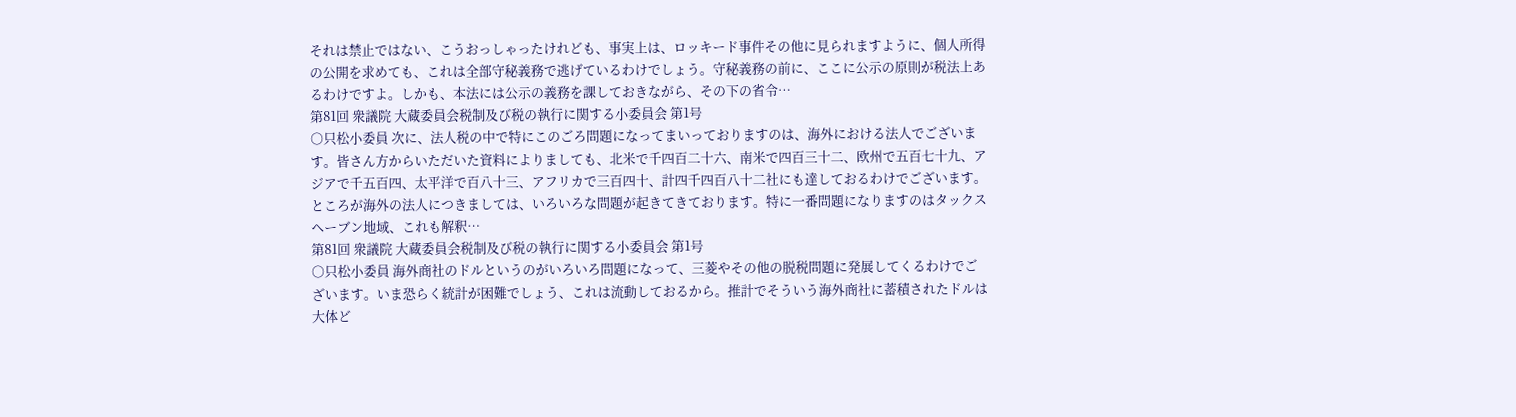それは禁止ではない、こうおっしゃったけれども、事実上は、ロッキード事件その他に見られますように、個人所得の公開を求めても、これは全部守秘義務で逃げているわけでしょう。守秘義務の前に、ここに公示の原則が税法上あるわけですよ。しかも、本法には公示の義務を課しておきながら、その下の省令…
第81回 衆議院 大蔵委員会税制及び税の執行に関する小委員会 第1号
○只松小委員 次に、法人税の中で特にこのごろ問題になってまいっておりますのは、海外における法人でございます。皆さん方からいただいた資料によりましても、北米で千四百二十六、南米で四百三十二、欧州で五百七十九、アジアで千五百四、太平洋で百八十三、アフリカで三百四十、計四千四百八十二社にも達しておるわけでございます。ところが海外の法人につきましては、いろいろな問題が起きてきております。特に一番問題になりますのはタックスヘーブン地域、これも解釈…
第81回 衆議院 大蔵委員会税制及び税の執行に関する小委員会 第1号
○只松小委員 海外商社のドルというのがいろいろ問題になって、三菱やその他の脱税問題に発展してくるわけでございます。いま恐らく統計が困難でしょう、これは流動しておるから。推計でそういう海外商社に蓄積されたドルは大体ど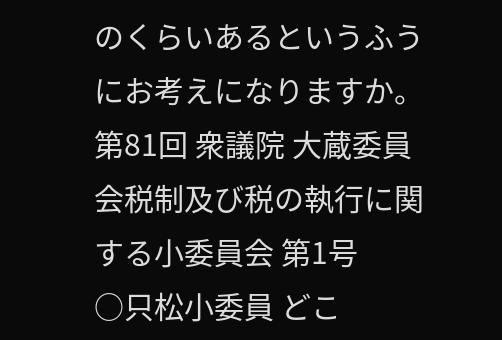のくらいあるというふうにお考えになりますか。
第81回 衆議院 大蔵委員会税制及び税の執行に関する小委員会 第1号
○只松小委員 どこ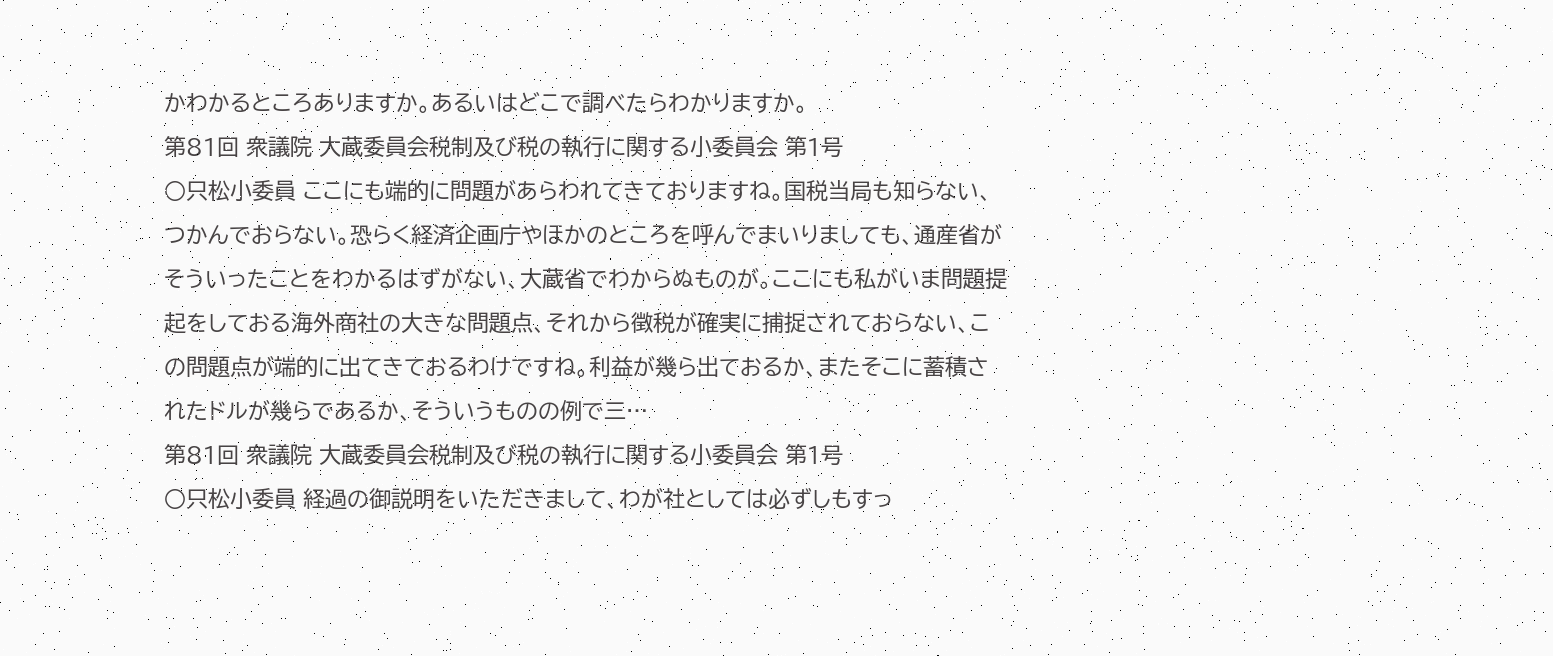かわかるところありますか。あるいはどこで調べたらわかりますか。
第81回 衆議院 大蔵委員会税制及び税の執行に関する小委員会 第1号
○只松小委員 ここにも端的に問題があらわれてきておりますね。国税当局も知らない、つかんでおらない。恐らく経済企画庁やほかのところを呼んでまいりましても、通産省がそういったことをわかるはずがない、大蔵省でわからぬものが。ここにも私がいま問題提起をしておる海外商社の大きな問題点、それから徴税が確実に捕捉されておらない、この問題点が端的に出てきておるわけですね。利益が幾ら出ておるか、またそこに蓄積されたドルが幾らであるか、そういうものの例で三…
第81回 衆議院 大蔵委員会税制及び税の執行に関する小委員会 第1号
○只松小委員 経過の御説明をいただきまして、わが社としては必ずしもすっ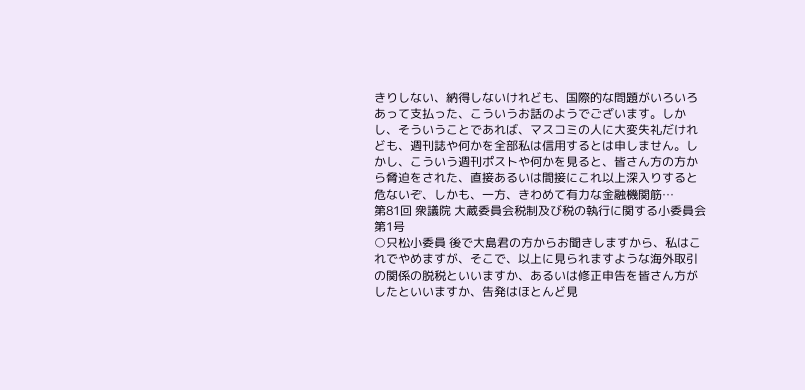きりしない、納得しないけれども、国際的な問題がいろいろあって支払った、こういうお話のようでございます。しかし、そういうことであれば、マスコミの人に大変失礼だけれども、週刊誌や何かを全部私は信用するとは申しません。しかし、こういう週刊ポストや何かを見ると、皆さん方の方から脅迫をされた、直接あるいは間接にこれ以上深入りすると危ないぞ、しかも、一方、きわめて有力な金融機関筋…
第81回 衆議院 大蔵委員会税制及び税の執行に関する小委員会 第1号
○只松小委員 後で大島君の方からお聞きしますから、私はこれでやめますが、そこで、以上に見られますような海外取引の関係の脱税といいますか、あるいは修正申告を皆さん方がしたといいますか、告発はほとんど見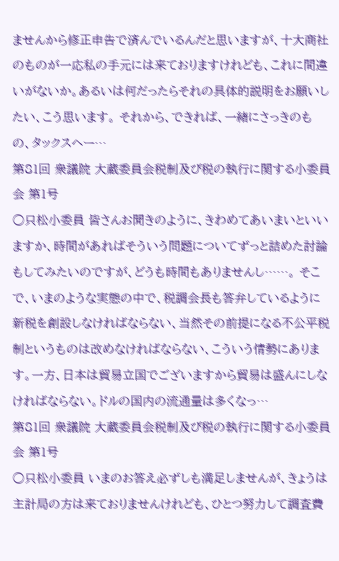ませんから修正申告で済んでいるんだと思いますが、十大商社のものが一応私の手元には来ておりますけれども、これに間違いがないか。あるいは何だったらそれの具体的説明をお願いしたい、こう思います。 それから、できれば、一緒にさっきのもの、タックスヘー…
第81回 衆議院 大蔵委員会税制及び税の執行に関する小委員会 第1号
○只松小委員 皆さんお聞きのように、きわめてあいまいといいますか、時間があればそういう問題についてずっと詰めた討論もしてみたいのですが、どうも時間もありませんし……。 そこで、いまのような実態の中で、税調会長も答弁しているように新税を創設しなければならない、当然その前提になる不公平税制というものは改めなければならない、こういう情勢にあります。一方、日本は貿易立国でございますから貿易は盛んにしなければならない。ドルの国内の流通量は多くなっ…
第81回 衆議院 大蔵委員会税制及び税の執行に関する小委員会 第1号
○只松小委員 いまのお答え必ずしも満足しませんが、きょうは主計局の方は来ておりませんけれども、ひとつ努力して調査費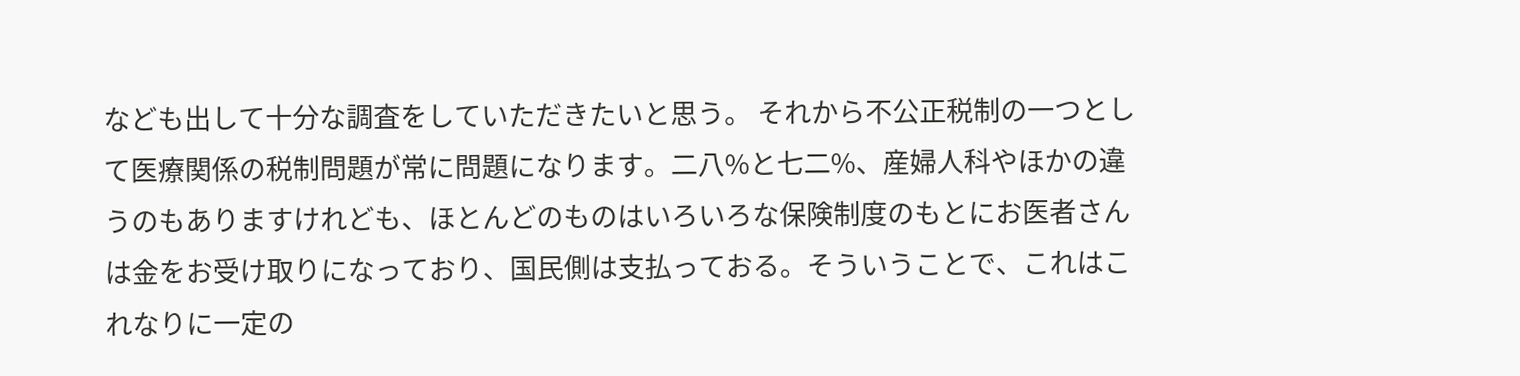なども出して十分な調査をしていただきたいと思う。 それから不公正税制の一つとして医療関係の税制問題が常に問題になります。二八%と七二%、産婦人科やほかの違うのもありますけれども、ほとんどのものはいろいろな保険制度のもとにお医者さんは金をお受け取りになっており、国民側は支払っておる。そういうことで、これはこれなりに一定の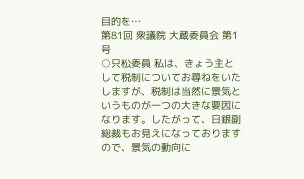目的を…
第81回 衆議院 大蔵委員会 第1号
○只松委員 私は、きょう主として税制についてお尋ねをいたしますが、税制は当然に景気というものが一つの大きな要因になります。したがって、日銀副総裁もお見えになっておりますので、景気の動向に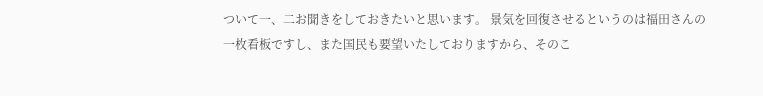ついて一、二お聞きをしておきたいと思います。 景気を回復させるというのは福田さんの一枚看板ですし、また国民も要望いたしておりますから、そのこ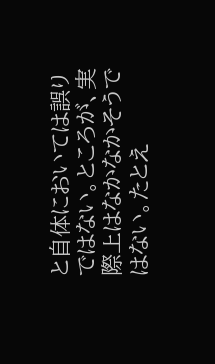と自体においては誤りではない。ところが、実際上はなかなかそうではない。たとえ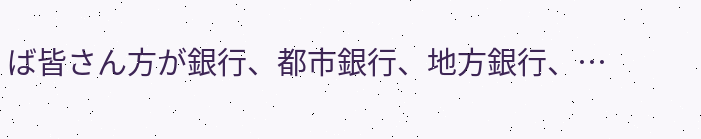ば皆さん方が銀行、都市銀行、地方銀行、…